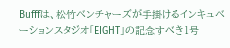Bufffは、松竹ベンチャーズが手掛けるインキュベーションスタジオ「EIGHT」の記念すべき1号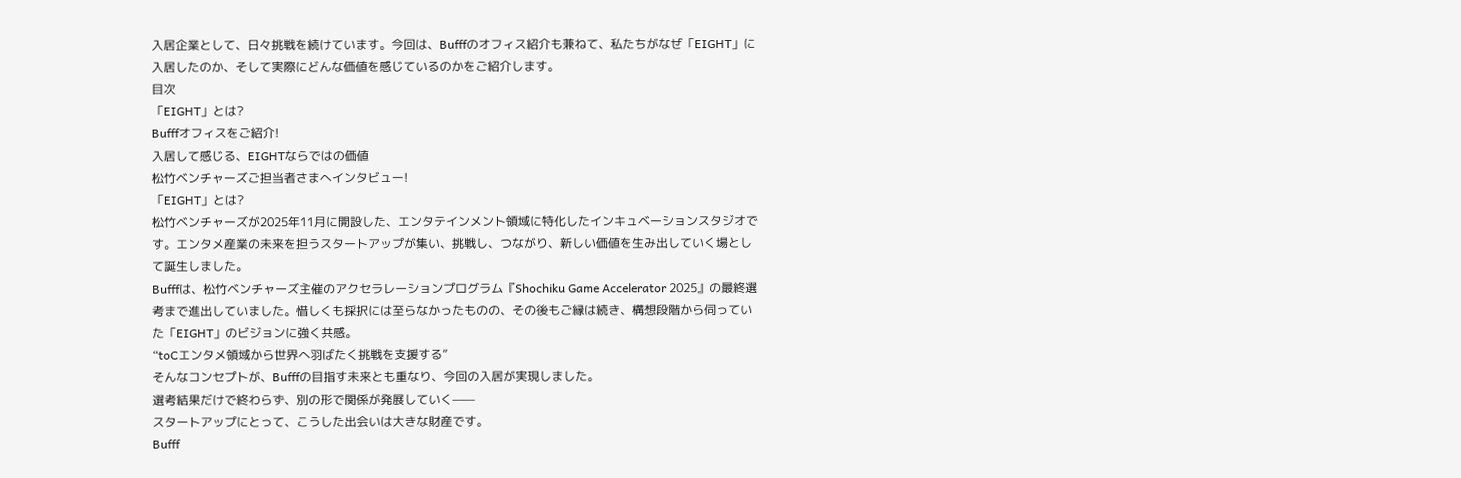入居企業として、日々挑戦を続けています。今回は、Bufffのオフィス紹介も兼ねて、私たちがなぜ「EIGHT」に入居したのか、そして実際にどんな価値を感じているのかをご紹介します。
目次
「EIGHT」とは?
Bufffオフィスをご紹介!
入居して感じる、EIGHTならではの価値
松竹ベンチャーズご担当者さまへインタビュー!
「EIGHT」とは?
松竹ベンチャーズが2025年11月に開設した、エンタテインメント領域に特化したインキュベーションスタジオです。エンタメ産業の未来を担うスタートアップが集い、挑戦し、つながり、新しい価値を生み出していく場として誕生しました。
Bufffは、松竹ベンチャーズ主催のアクセラレーションプログラム『Shochiku Game Accelerator 2025』の最終選考まで進出していました。惜しくも採択には至らなかったものの、その後もご縁は続き、構想段階から伺っていた「EIGHT」のビジョンに強く共感。
“toCエンタメ領域から世界へ羽ばたく挑戦を支援する”
そんなコンセプトが、Bufffの目指す未来とも重なり、今回の入居が実現しました。
選考結果だけで終わらず、別の形で関係が発展していく——
スタートアップにとって、こうした出会いは大きな財産です。
Bufff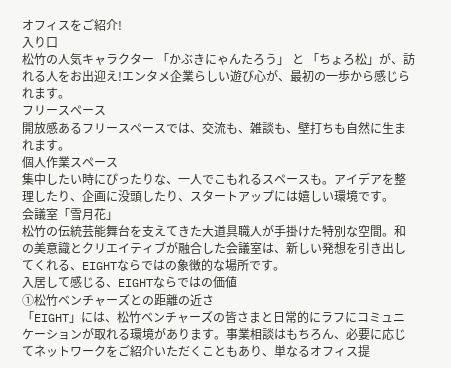オフィスをご紹介!
入り口
松竹の人気キャラクター 「かぶきにゃんたろう」 と 「ちょろ松」が、訪れる人をお出迎え!エンタメ企業らしい遊び心が、最初の一歩から感じられます。
フリースペース
開放感あるフリースペースでは、交流も、雑談も、壁打ちも自然に生まれます。
個人作業スペース
集中したい時にぴったりな、一人でこもれるスペースも。アイデアを整理したり、企画に没頭したり、スタートアップには嬉しい環境です。
会議室「雪月花」
松竹の伝統芸能舞台を支えてきた大道具職人が手掛けた特別な空間。和の美意識とクリエイティブが融合した会議室は、新しい発想を引き出してくれる、EIGHTならではの象徴的な場所です。
入居して感じる、EIGHTならではの価値
①松竹ベンチャーズとの距離の近さ
「EIGHT」には、松竹ベンチャーズの皆さまと日常的にラフにコミュニケーションが取れる環境があります。事業相談はもちろん、必要に応じてネットワークをご紹介いただくこともあり、単なるオフィス提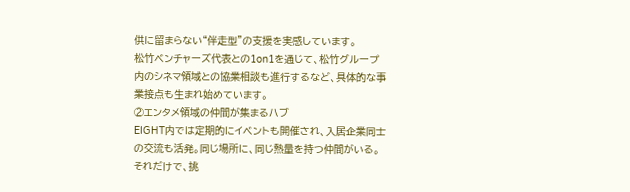供に留まらない“伴走型”の支援を実感しています。
松竹ベンチャーズ代表との1on1を通じて、松竹グループ内のシネマ領域との協業相談も進行するなど、具体的な事業接点も生まれ始めています。
②エンタメ領域の仲間が集まるハブ
EIGHT内では定期的にイベントも開催され、入居企業同士の交流も活発。同じ場所に、同じ熱量を持つ仲間がいる。それだけで、挑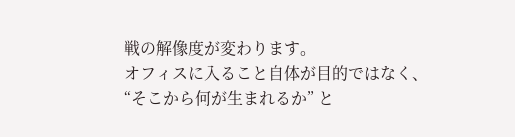戦の解像度が変わります。
オフィスに入ること自体が目的ではなく、 “そこから何が生まれるか” と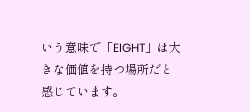いう意味で「EIGHT」は大きな価値を持つ場所だと感じています。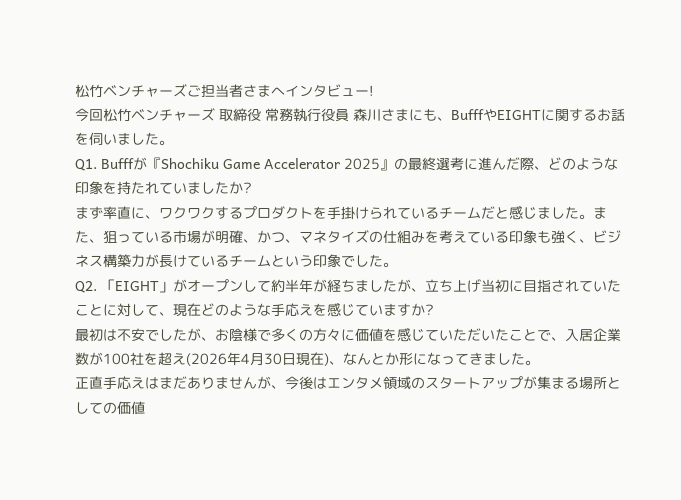松竹ベンチャーズご担当者さまへインタビュー!
今回松竹ベンチャーズ 取締役 常務執行役員 森川さまにも、BufffやEIGHTに関するお話を伺いました。
Q1. Bufffが『Shochiku Game Accelerator 2025』の最終選考に進んだ際、どのような印象を持たれていましたか?
まず率直に、ワクワクするプロダクトを手掛けられているチームだと感じました。また、狙っている市場が明確、かつ、マネタイズの仕組みを考えている印象も強く、ビジネス構築力が長けているチームという印象でした。
Q2. 「EIGHT」がオープンして約半年が経ちましたが、立ち上げ当初に目指されていたことに対して、現在どのような手応えを感じていますか?
最初は不安でしたが、お陰様で多くの方々に価値を感じていただいたことで、入居企業数が100社を超え(2026年4月30日現在)、なんとか形になってきました。
正直手応えはまだありませんが、今後はエンタメ領域のスタートアップが集まる場所としての価値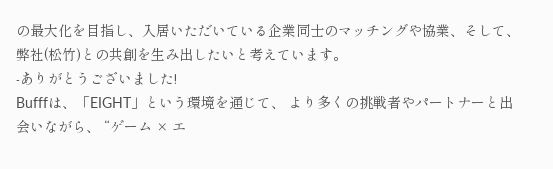の最大化を目指し、入居いただいている企業同士のマッチングや協業、そして、弊社(松竹)との共創を生み出したいと考えています。
-ありがとうございました!
Bufffは、「EIGHT」という環境を通じて、 より多くの挑戦者やパートナーと出会いながら、 “ゲーム × エ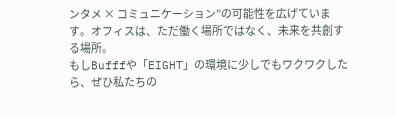ンタメ × コミュニケーション”の可能性を広げています。オフィスは、ただ働く場所ではなく、未来を共創する場所。
もしBufffや「EIGHT」の環境に少しでもワクワクしたら、ぜひ私たちの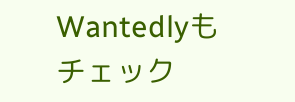Wantedlyもチェック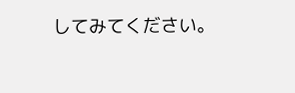してみてください。